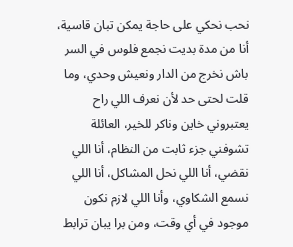نحب نحكي على حاجة يمكن تبان قاسية، أنا من مدة بديت نجمع فلوس في السر باش نخرج من الدار ونعيش وحدي، وما قلت لحتى حد لأن نعرف اللي راح يعتبروني خاين وناكر للخير، العائلة تشوفني جزء ثابت من النظام، أنا اللي نقضي، أنا اللي نحل المشاكل، أنا اللي نسمع الشكاوي، وأنا اللي لازم نكون موجود في أي وقت، ومن برا يبان ترابط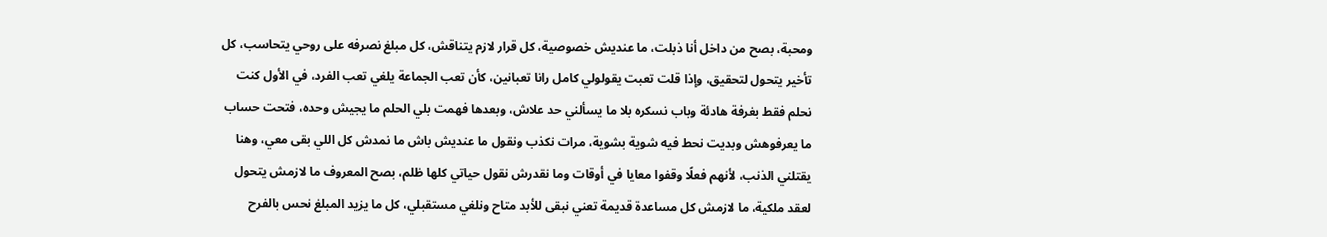ومحبة، بصح من داخل أنا ذبلت، ما عنديش خصوصية، كل قرار لازم يتناقش، كل مبلغ نصرفه على روحي يتحاسب، كل تأخير يتحول لتحقيق، وإذا قلت تعبت يقولولي كامل رانا تعبانين، كأن تعب الجماعة يلغي تعب الفرد، في الأول كنت نحلم فقط بغرفة هادئة وباب نسكره بلا ما يسألني حد علاش، وبعدها فهمت بلي الحلم ما يجيش وحده، فتحت حساب ما يعرفوهش وبديت نحط فيه شوية بشوية، مرات نكذب ونقول ما عنديش باش ما نمدش كل اللي بقى معي، وهنا يقتلني الذنب، لأنهم فعلًا وقفوا معايا في أوقات وما نقدرش نقول حياتي كلها ظلم، بصح المعروف ما لازمش يتحول لعقد ملكية، ما لازمش كل مساعدة قديمة تعني نبقى للأبد متاح ونلغي مستقبلي، كل ما يزيد المبلغ نحس بالفرح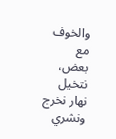والخوف مع بعض، نتخيل نهار نخرج ونشري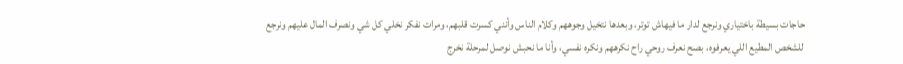حاجات بسيطة باختياري ونرجع لدار ما فيهاش توتر، وبعدها نتخيل وجوههم وكلام الناس وأنني كسرت قلبهم، ومرات نفكر نخلي كل شي ونصرف المال عليهم ونرجع للشخص المطيع اللي يعرفوه، بصح نعرف روحي راح نكرههم ونكره نفسي، وأنا ما نحبش نوصل لمرحلة نخرج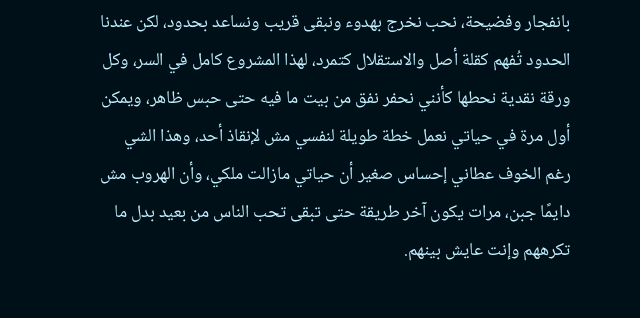بانفجار وفضيحة، نحب نخرج بهدوء ونبقى قريب ونساعد بحدود، لكن عندنا الحدود تُفهم كقلة أصل والاستقلال كتمرد، لهذا المشروع كامل في السر، وكل ورقة نقدية نحطها كأنني نحفر نفق من بيت ما فيه حتى حبس ظاهر، ويمكن أول مرة في حياتي نعمل خطة طويلة لنفسي مش لإنقاذ أحد، وهذا الشي رغم الخوف عطاني إحساس صغير أن حياتي مازالت ملكي، وأن الهروب مش دايمًا جبن، مرات يكون آخر طريقة حتى تبقى تحب الناس من بعيد بدل ما تكرههم وإنت عايش بينهم.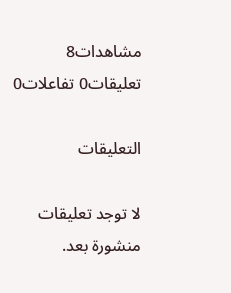مشاهدات8 تعليقات0 تفاعلات0

التعليقات

لا توجد تعليقات منشورة بعد.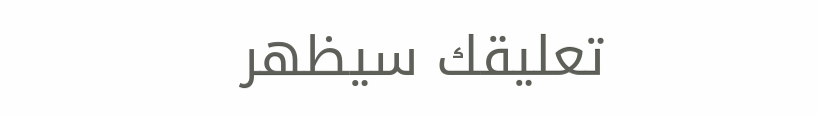تعليقك سيظهر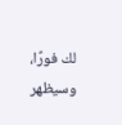لك فورًا، وسيظهر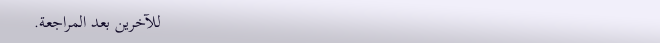للآخرين بعد المراجعة.